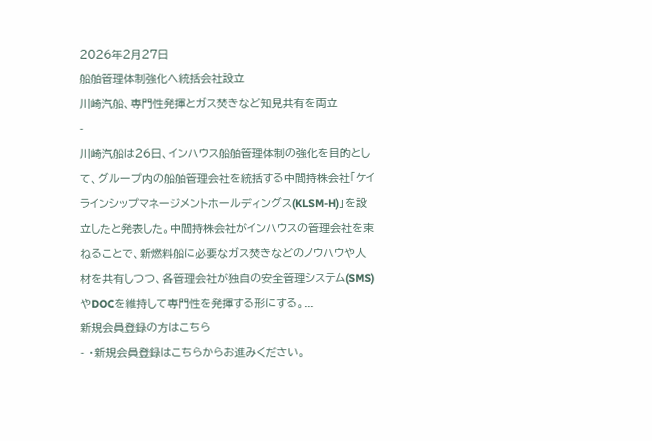2026年2月27日
船舶管理体制強化へ統括会社設立
川崎汽船、専門性発揮とガス焚きなど知見共有を両立
-
川崎汽船は26日、インハウス船舶管理体制の強化を目的として、グループ内の船舶管理会社を統括する中間持株会社「ケイラインシップマネージメントホールディングス(KLSM-H)」を設立したと発表した。中間持株会社がインハウスの管理会社を束ねることで、新燃料船に必要なガス焚きなどのノウハウや人材を共有しつつ、各管理会社が独自の安全管理システム(SMS)やDOCを維持して専門性を発揮する形にする。...
新規会員登録の方はこちら
- ・新規会員登録はこちらからお進みください。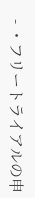- ・フリートライアルの申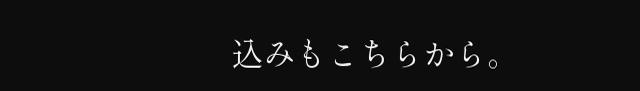込みもこちらから。